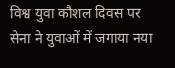विश्व युवा कौशल दिवस पर सेना ने युवाओं में जगाया नया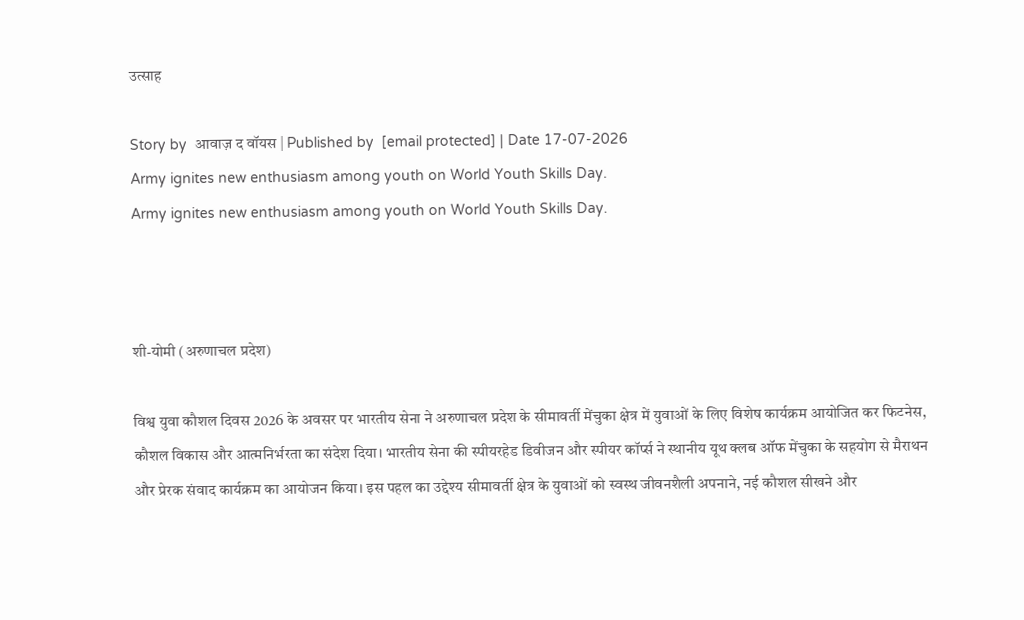उत्साह

Story by  आवाज़ द वॉयस | Published by  [email protected] | Date 17-07-2026
Army ignites new enthusiasm among youth on World Youth Skills Day.
Army ignites new enthusiasm among youth on World Youth Skills Day.



शी-योमी (अरुणाचल प्रदेश)

विश्व युवा कौशल दिवस 2026 के अवसर पर भारतीय सेना ने अरुणाचल प्रदेश के सीमावर्ती मेंचुका क्षेत्र में युवाओं के लिए विशेष कार्यक्रम आयोजित कर फिटनेस, कौशल विकास और आत्मनिर्भरता का संदेश दिया। भारतीय सेना की स्पीयरहेड डिवीजन और स्पीयर कॉर्प्स ने स्थानीय यूथ क्लब ऑफ मेंचुका के सहयोग से मैराथन और प्रेरक संवाद कार्यक्रम का आयोजन किया। इस पहल का उद्देश्य सीमावर्ती क्षेत्र के युवाओं को स्वस्थ जीवनशैली अपनाने, नई कौशल सीखने और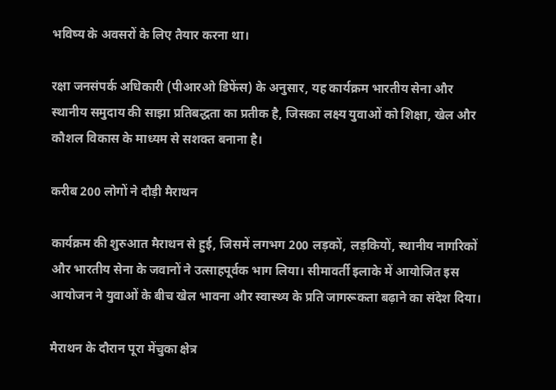भविष्य के अवसरों के लिए तैयार करना था।

रक्षा जनसंपर्क अधिकारी (पीआरओ डिफेंस) के अनुसार, यह कार्यक्रम भारतीय सेना और स्थानीय समुदाय की साझा प्रतिबद्धता का प्रतीक है, जिसका लक्ष्य युवाओं को शिक्षा, खेल और कौशल विकास के माध्यम से सशक्त बनाना है।

करीब 200 लोगों ने दौड़ी मैराथन

कार्यक्रम की शुरुआत मैराथन से हुई, जिसमें लगभग 200 लड़कों, लड़कियों, स्थानीय नागरिकों और भारतीय सेना के जवानों ने उत्साहपूर्वक भाग लिया। सीमावर्ती इलाके में आयोजित इस आयोजन ने युवाओं के बीच खेल भावना और स्वास्थ्य के प्रति जागरूकता बढ़ाने का संदेश दिया।

मैराथन के दौरान पूरा मेंचुका क्षेत्र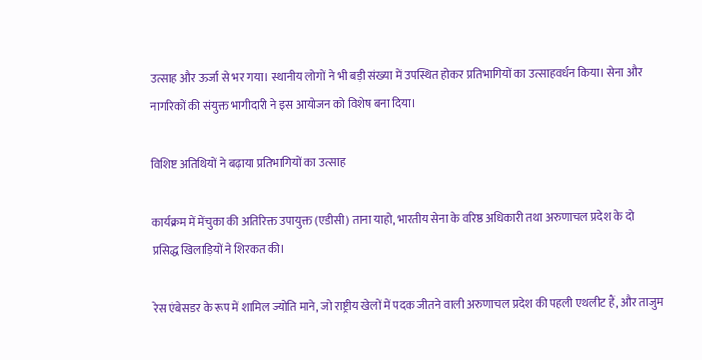उत्साह और ऊर्जा से भर गया। स्थानीय लोगों ने भी बड़ी संख्या में उपस्थित होकर प्रतिभागियों का उत्साहवर्धन किया। सेना और नागरिकों की संयुक्त भागीदारी ने इस आयोजन को विशेष बना दिया।

विशिष्ट अतिथियों ने बढ़ाया प्रतिभागियों का उत्साह

कार्यक्रम में मेंचुका की अतिरिक्त उपायुक्त (एडीसी) ताना याहो, भारतीय सेना के वरिष्ठ अधिकारी तथा अरुणाचल प्रदेश के दो प्रसिद्ध खिलाड़ियों ने शिरकत की।

रेस एंबेसडर के रूप में शामिल ज्योति माने, जो राष्ट्रीय खेलों में पदक जीतने वाली अरुणाचल प्रदेश की पहली एथलीट हैं, और ताजुम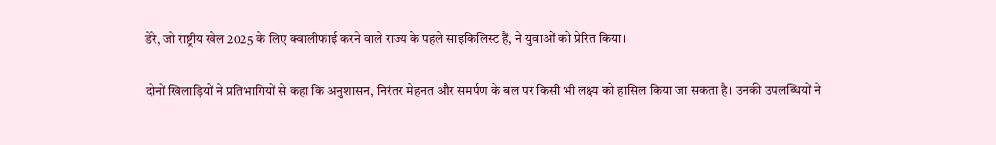डेरे, जो राष्ट्रीय खेल 2025 के लिए क्वालीफाई करने वाले राज्य के पहले साइकिलिस्ट हैं, ने युवाओं को प्रेरित किया।

दोनों खिलाड़ियों ने प्रतिभागियों से कहा कि अनुशासन, निरंतर मेहनत और समर्पण के बल पर किसी भी लक्ष्य को हासिल किया जा सकता है। उनकी उपलब्धियों ने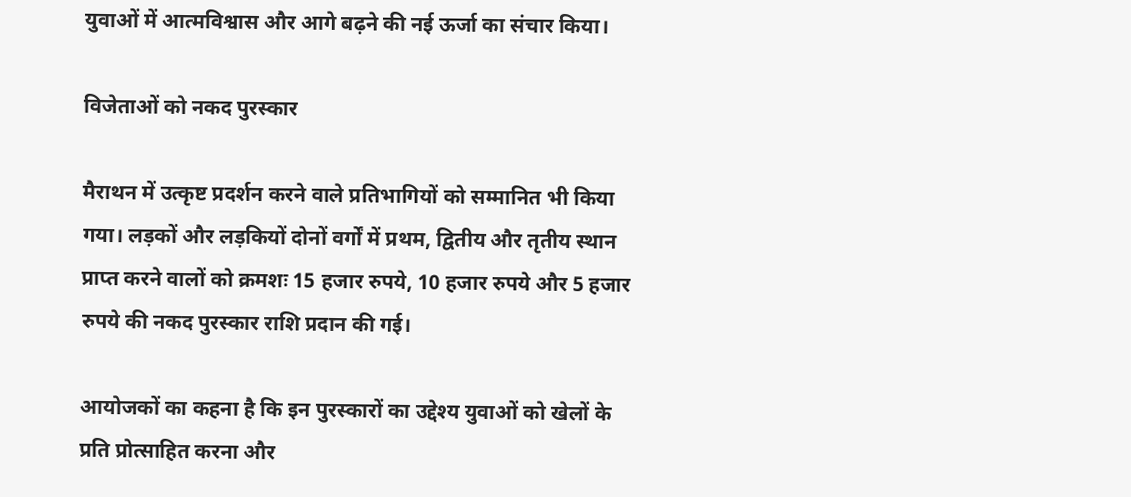युवाओं में आत्मविश्वास और आगे बढ़ने की नई ऊर्जा का संचार किया।

विजेताओं को नकद पुरस्कार

मैराथन में उत्कृष्ट प्रदर्शन करने वाले प्रतिभागियों को सम्मानित भी किया गया। लड़कों और लड़कियों दोनों वर्गों में प्रथम, द्वितीय और तृतीय स्थान प्राप्त करने वालों को क्रमशः 15 हजार रुपये, 10 हजार रुपये और 5 हजार रुपये की नकद पुरस्कार राशि प्रदान की गई।

आयोजकों का कहना है कि इन पुरस्कारों का उद्देश्य युवाओं को खेलों के प्रति प्रोत्साहित करना और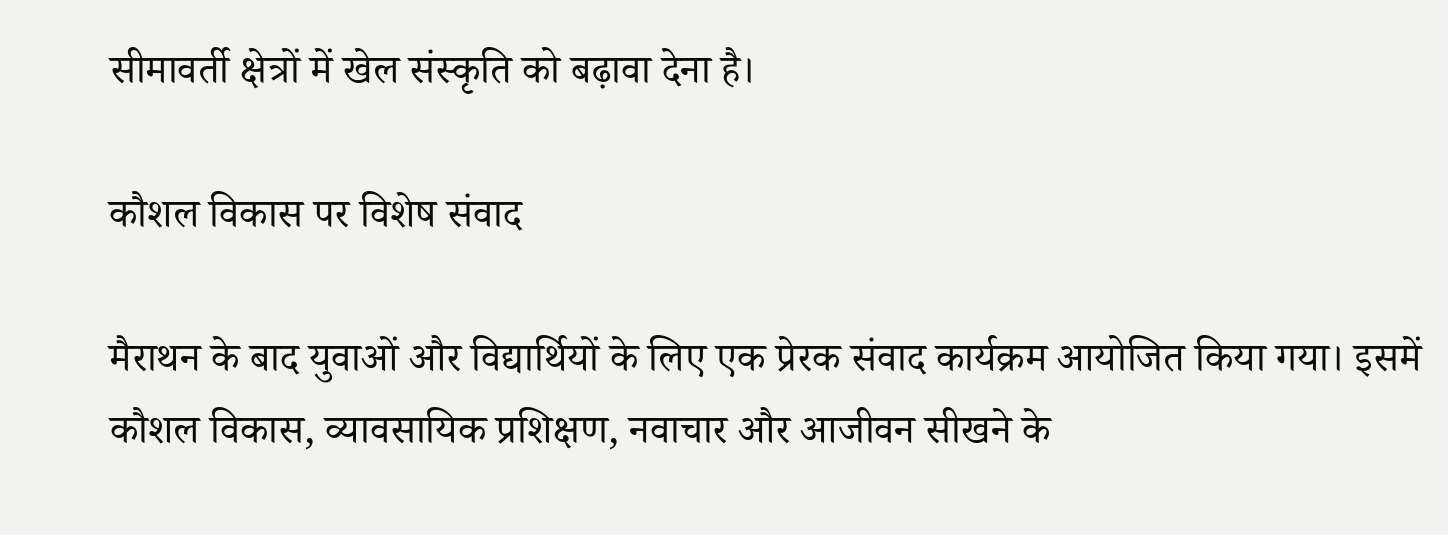सीमावर्ती क्षेत्रों में खेल संस्कृति को बढ़ावा देना है।

कौशल विकास पर विशेष संवाद

मैराथन के बाद युवाओं और विद्यार्थियों के लिए एक प्रेरक संवाद कार्यक्रम आयोजित किया गया। इसमें कौशल विकास, व्यावसायिक प्रशिक्षण, नवाचार और आजीवन सीखने के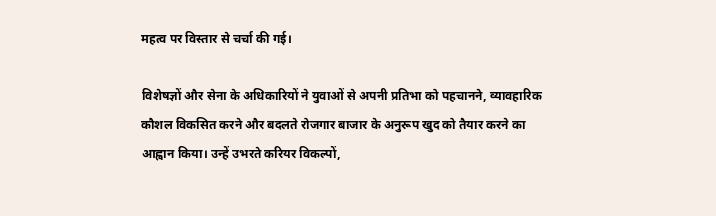महत्व पर विस्तार से चर्चा की गई।

विशेषज्ञों और सेना के अधिकारियों ने युवाओं से अपनी प्रतिभा को पहचानने, व्यावहारिक कौशल विकसित करने और बदलते रोजगार बाजार के अनुरूप खुद को तैयार करने का आह्वान किया। उन्हें उभरते करियर विकल्पों,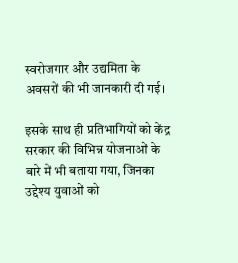स्वरोजगार और उद्यमिता के अवसरों की भी जानकारी दी गई।

इसके साथ ही प्रतिभागियों को केंद्र सरकार की विभिन्न योजनाओं के बारे में भी बताया गया, जिनका उद्देश्य युवाओं को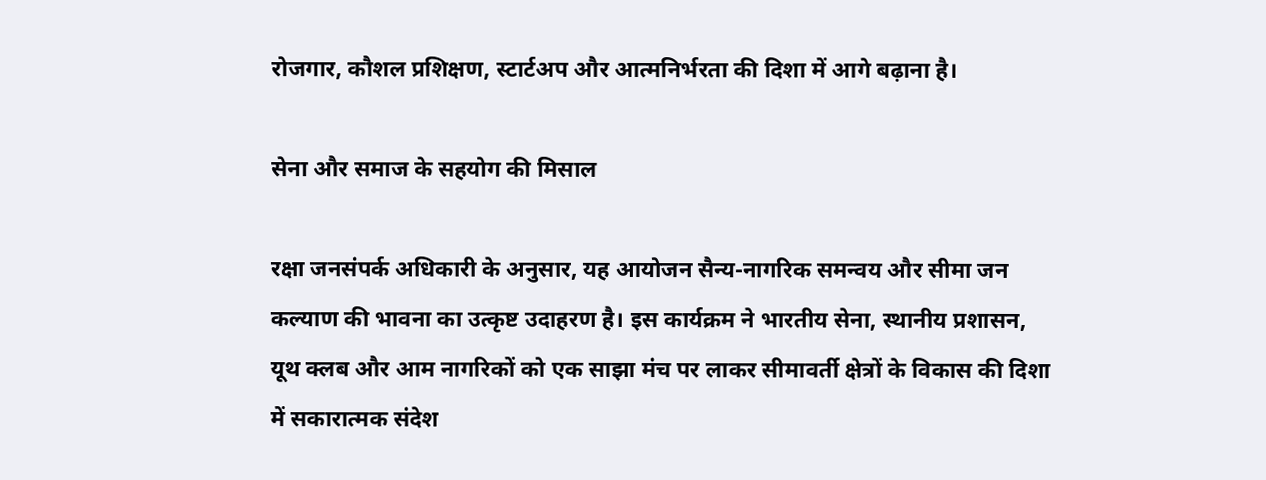रोजगार, कौशल प्रशिक्षण, स्टार्टअप और आत्मनिर्भरता की दिशा में आगे बढ़ाना है।

सेना और समाज के सहयोग की मिसाल

रक्षा जनसंपर्क अधिकारी के अनुसार, यह आयोजन सैन्य-नागरिक समन्वय और सीमा जन कल्याण की भावना का उत्कृष्ट उदाहरण है। इस कार्यक्रम ने भारतीय सेना, स्थानीय प्रशासन, यूथ क्लब और आम नागरिकों को एक साझा मंच पर लाकर सीमावर्ती क्षेत्रों के विकास की दिशा में सकारात्मक संदेश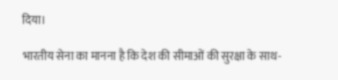दिया।

भारतीय सेना का मानना है कि देश की सीमाओं की सुरक्षा के साथ-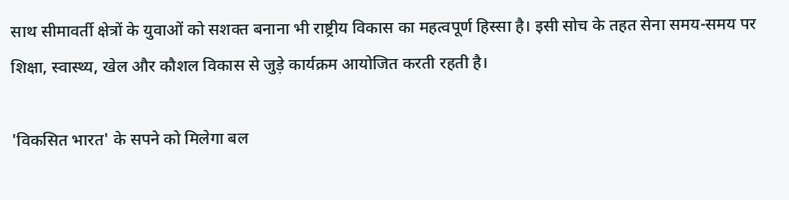साथ सीमावर्ती क्षेत्रों के युवाओं को सशक्त बनाना भी राष्ट्रीय विकास का महत्वपूर्ण हिस्सा है। इसी सोच के तहत सेना समय-समय पर शिक्षा, स्वास्थ्य, खेल और कौशल विकास से जुड़े कार्यक्रम आयोजित करती रहती है।

'विकसित भारत' के सपने को मिलेगा बल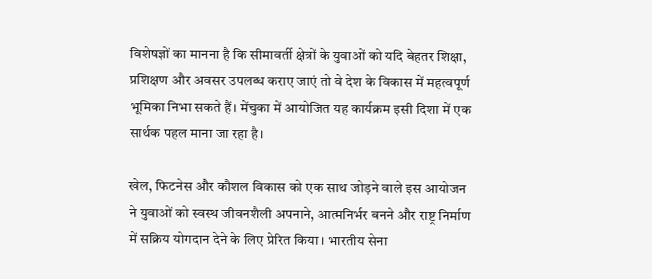विशेषज्ञों का मानना है कि सीमावर्ती क्षेत्रों के युवाओं को यदि बेहतर शिक्षा, प्रशिक्षण और अवसर उपलब्ध कराए जाएं तो वे देश के विकास में महत्वपूर्ण भूमिका निभा सकते हैं। मेंचुका में आयोजित यह कार्यक्रम इसी दिशा में एक सार्थक पहल माना जा रहा है।

खेल, फिटनेस और कौशल विकास को एक साथ जोड़ने वाले इस आयोजन ने युवाओं को स्वस्थ जीवनशैली अपनाने, आत्मनिर्भर बनने और राष्ट्र निर्माण में सक्रिय योगदान देने के लिए प्रेरित किया। भारतीय सेना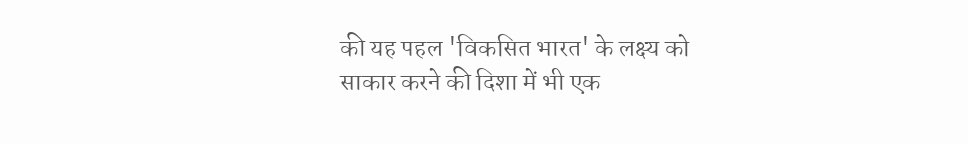की यह पहल 'विकसित भारत' के लक्ष्य को साकार करने की दिशा में भी एक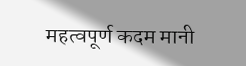महत्वपूर्ण कदम मानी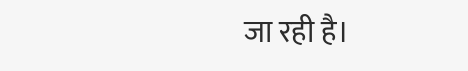जा रही है।